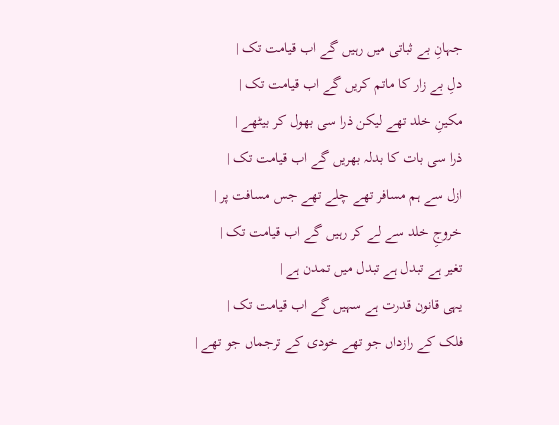جہانِ بے ثباتی میں رہیں گے اب قیامت تک |
دلِ بے زار کا ماتم کریں گے اب قیامت تک |
مکینِ خلد تھے لیکن ذرا سی بھول کر بیٹھے |
ذرا سی بات کا بدلہ بھریں گے اب قیامت تک |
ازل سے ہم مسافر تھے چلے تھے جس مسافت پر |
خروجِ خلد سے لے کر رہیں گے اب قیامت تک |
تغیر ہے تبدل ہے تبدل میں تمدن ہے |
یہی قانون قدرت ہے سہیں گے اب قیامت تک |
فلک کے رازداں جو تھے خودی کے ترجماں جو تھے |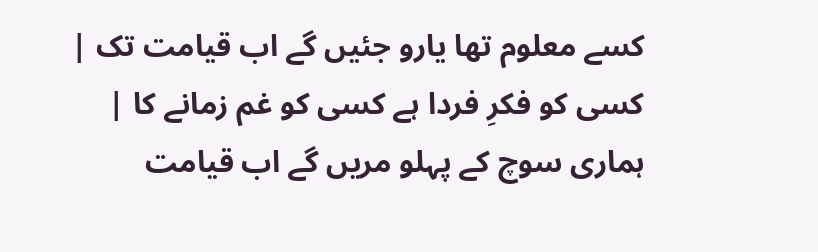کسے معلوم تھا یارو جئیں گے اب قیامت تک |
کسی کو فکرِ فردا ہے کسی کو غم زمانے کا |
ہماری سوچ کے پہلو مریں گے اب قیامت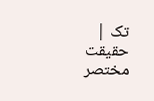تک |
حقیقت مختصر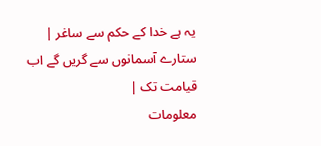یہ ہے خدا کے حکم سے ساغر |
ستارے آسمانوں سے گریں گے اب قیامت تک |
معلومات